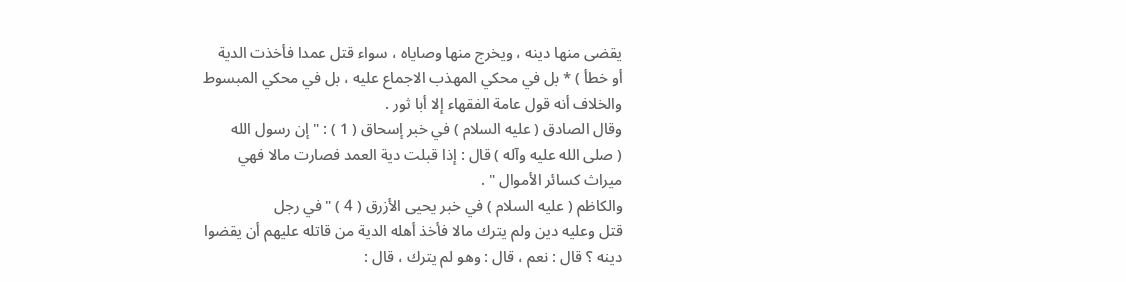يقضى منها دينه ، ويخرج منها وصاياه ، سواء قتل عمدا فأخذت الدية
أو خطأ ) * بل في محكي المهذب الاجماع عليه ، بل في محكي المبسوط
والخلاف أنه قول عامة الفقهاء إلا أبا ثور .
وقال الصادق ( عليه السلام ) في خبر إسحاق ( 1 ) : " إن رسول الله
( صلى الله عليه وآله ) قال : إذا قبلت دية العمد فصارت مالا فهي
ميراث كسائر الأموال " .
والكاظم ( عليه السلام ) في خبر يحيى الأزرق ( 4 ) " في رجل
قتل وعليه دين ولم يترك مالا فأخذ أهله الدية من قاتله عليهم أن يقضوا
دينه ؟ قال : نعم ، قال : وهو لم يترك ، قال :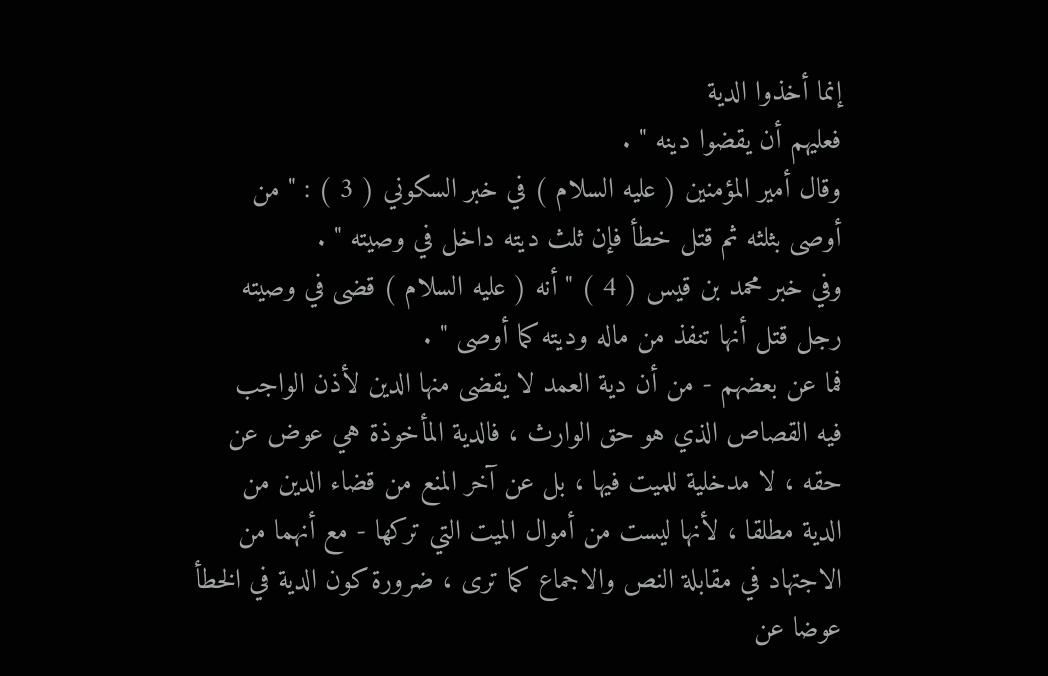إنما أخذوا الدية
فعليهم أن يقضوا دينه " .
وقال أمير المؤمنين ( عليه السلام ) في خبر السكوني ( 3 ) : " من
أوصى بثلثه ثم قتل خطأ فإن ثلث ديته داخل في وصيته " .
وفي خبر محمد بن قيس ( 4 ) " أنه ( عليه السلام ) قضى في وصيته
رجل قتل أنها تنفذ من ماله وديته كما أوصى " .
فما عن بعضهم - من أن دية العمد لا يقضى منها الدين لأذن الواجب
فيه القصاص الذي هو حق الوارث ، فالدية المأخوذة هي عوض عن
حقه ، لا مدخلية للميت فيها ، بل عن آخر المنع من قضاء الدين من
الدية مطلقا ، لأنها ليست من أموال الميت التي تركها - مع أنهما من
الاجتهاد في مقابلة النص والاجماع كما ترى ، ضرورة كون الدية في الخطأ
عوضا عن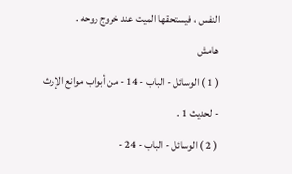النفس ، فيستحقها الميت عند خروج روحه .
هامش
( 1 ) الوسائل - الباب - 14 - من أبواب موانع الإرث - لحديث 1 .
( 2 ) الوسائل - الباب - 24 -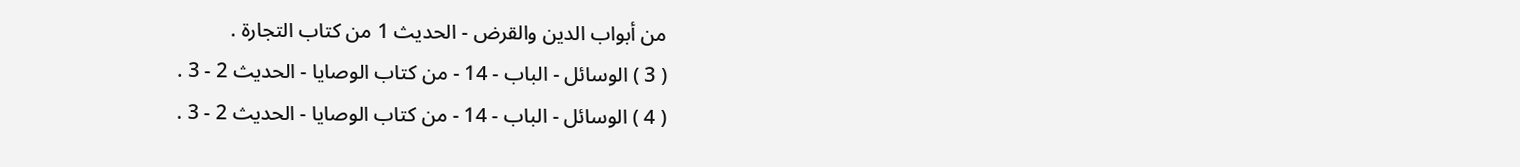من أبواب الدين والقرض - الحديث 1 من كتاب التجارة .
( 3 ) الوسائل - الباب - 14 - من كتاب الوصايا - الحديث 2 - 3 .
( 4 ) الوسائل - الباب - 14 - من كتاب الوصايا - الحديث 2 - 3 .